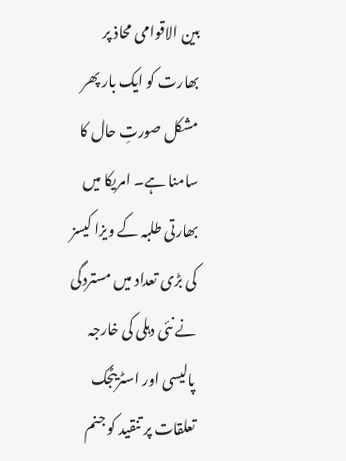بین الاقوامی محاذ پر بھارت کو ایک بار پھر مشکل صورتِ حال کا سامنا ہے۔ امریکا میں بھارتی طلبہ کے ویزا کیسز کی بڑی تعداد میں مستردگی نے نئی دہلی کی خارجہ پالیسی اور اسٹریٹجک تعلقات پر تنقید کو جنم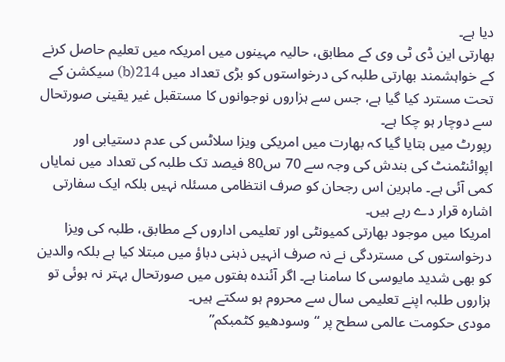دیا ہے۔
بھارتی این ڈی ٹی وی کے مطابق، حالیہ مہینوں میں امریکہ میں تعلیم حاصل کرنے کے خواہشمند بھارتی طلبہ کی درخواستوں کو بڑی تعداد میں 214(b) سیکشن کے تحت مسترد کیا گیا ہے، جس سے ہزاروں نوجوانوں کا مستقبل غیر یقینی صورتحال سے دوچار ہو چکا ہے۔
رپورٹ میں بتایا گیا کہ بھارت میں امریکی ویزا سلاٹس کی عدم دستیابی اور اپوائنٹمنٹ کی بندش کی وجہ سے 70 س80 فیصد تک طلبہ کی تعداد میں نمایاں کمی آئی ہے۔ ماہرین اس رجحان کو صرف انتظامی مسئلہ نہیں بلکہ ایک سفارتی اشارہ قرار دے رہے ہیں۔
امریکا میں موجود بھارتی کمیونٹی اور تعلیمی اداروں کے مطابق، طلبہ کی ویزا درخواستوں کی مستردگی نے نہ صرف انہیں ذہنی دباؤ میں مبتلا کیا ہے بلکہ والدین کو بھی شدید مایوسی کا سامنا ہے۔ اگر آئندہ ہفتوں میں صورتحال بہتر نہ ہوئی تو ہزاروں طلبہ اپنے تعلیمی سال سے محروم ہو سکتے ہیں۔
مودی حکومت عالمی سطح پر “وسودھیو کٹمبکم”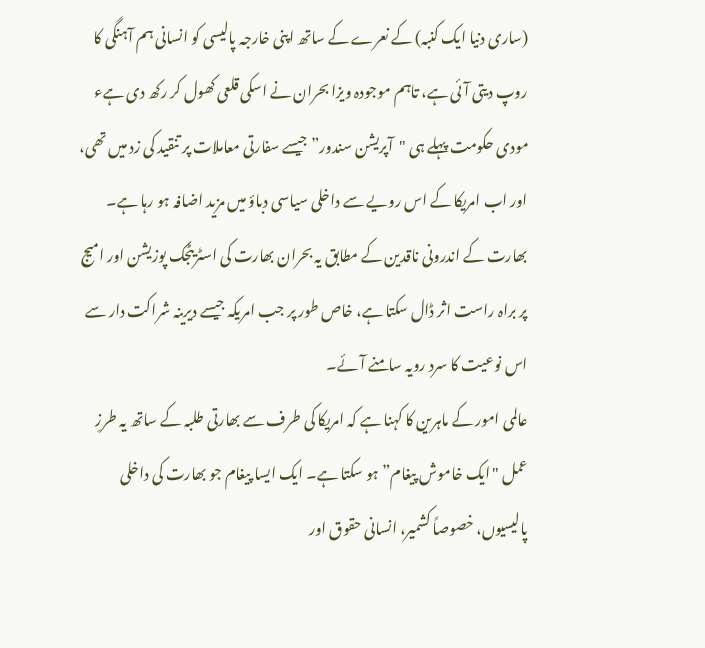(ساری دنیا ایک کنبہ) کے نعرے کے ساتھ اپنی خارجہ پالیسی کو انسانی ہم آہنگی کا روپ دیتی آئی ہے، تاہم موجودہ ویزا بحران نے اسکی قلعی کھول کر رکھ دی ہےء
مودی حکومت پہلے ہی "آپریشن سندور” جیسے سفارتی معاملات پر تنقید کی زد میں تھی، اور اب امریکا کے اس رویے سے داخلی سیاسی دباؤ میں مزید اضافہ ہو رہا ہے۔ بھارت کے اندرونی ناقدین کے مطابق یہ بحران بھارت کی اسٹریٹجک پوزیشن اور امیج پر براہ راست اثر ڈال سکتا ہے، خاص طور پر جب امریکہ جیسے دیرینہ شراکت دار سے اس نوعیت کا سرد رویہ سامنے آئے۔
عالمی امور کے ماہرین کا کہنا ہے کہ امریکا کی طرف سے بھارتی طلبہ کے ساتھ یہ طرزِ عمل "ایک خاموش پیغام” ہو سکتا ہے۔ ایک ایسا پیغام جو بھارت کی داخلی پالیسیوں، خصوصاً کشمیر، انسانی حقوق اور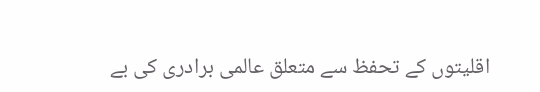اقلیتوں کے تحفظ سے متعلق عالمی برادری کی بے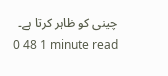چینی کو ظاہر کرتا ہے۔
0 48 1 minute read